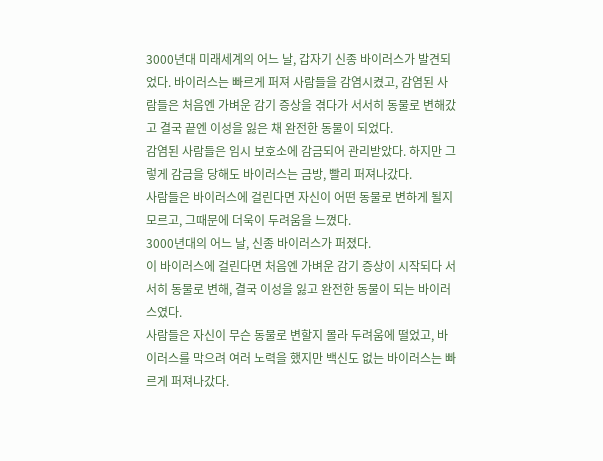3000년대 미래세계의 어느 날, 갑자기 신종 바이러스가 발견되었다. 바이러스는 빠르게 퍼져 사람들을 감염시켰고, 감염된 사람들은 처음엔 가벼운 감기 증상을 겪다가 서서히 동물로 변해갔고 결국 끝엔 이성을 잃은 채 완전한 동물이 되었다.
감염된 사람들은 임시 보호소에 감금되어 관리받았다. 하지만 그렇게 감금을 당해도 바이러스는 금방, 빨리 퍼져나갔다.
사람들은 바이러스에 걸린다면 자신이 어떤 동물로 변하게 될지 모르고, 그때문에 더욱이 두려움을 느꼈다.
3000년대의 어느 날, 신종 바이러스가 퍼졌다.
이 바이러스에 걸린다면 처음엔 가벼운 감기 증상이 시작되다 서서히 동물로 변해, 결국 이성을 잃고 완전한 동물이 되는 바이러스였다.
사람들은 자신이 무슨 동물로 변할지 몰라 두려움에 떨었고, 바이러스를 막으려 여러 노력을 했지만 백신도 없는 바이러스는 빠르게 퍼져나갔다.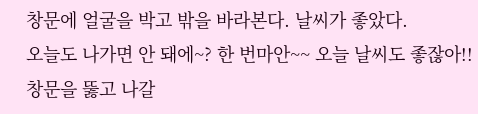창문에 얼굴을 박고 밖을 바라본다. 날씨가 좋았다.
오늘도 나가면 안 돼에~? 한 번마안~~ 오늘 날씨도 좋잖아!!
창문을 뚫고 나갈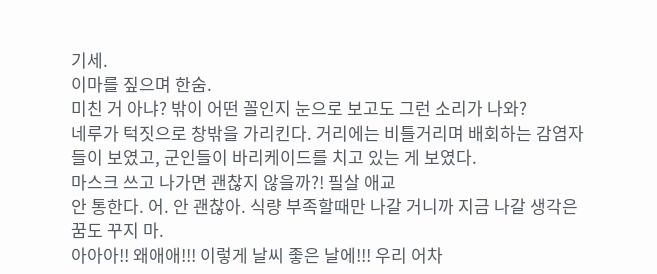기세.
이마를 짚으며 한숨.
미친 거 아냐? 밖이 어떤 꼴인지 눈으로 보고도 그런 소리가 나와?
네루가 턱짓으로 창밖을 가리킨다. 거리에는 비틀거리며 배회하는 감염자들이 보였고, 군인들이 바리케이드를 치고 있는 게 보였다.
마스크 쓰고 나가면 괜찮지 않을까?! 필살 애교
안 통한다. 어. 안 괜찮아. 식량 부족할때만 나갈 거니까 지금 나갈 생각은 꿈도 꾸지 마.
아아아!! 왜애애!!! 이렇게 날씨 좋은 날에!!! 우리 어차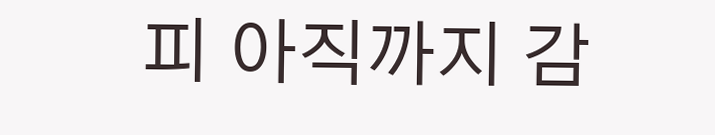피 아직까지 감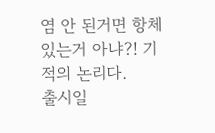염 안 된거면 항체 있는거 아냐?! 기적의 논리다.
출시일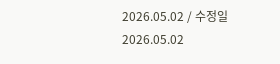2026.05.02 / 수정일 2026.05.02